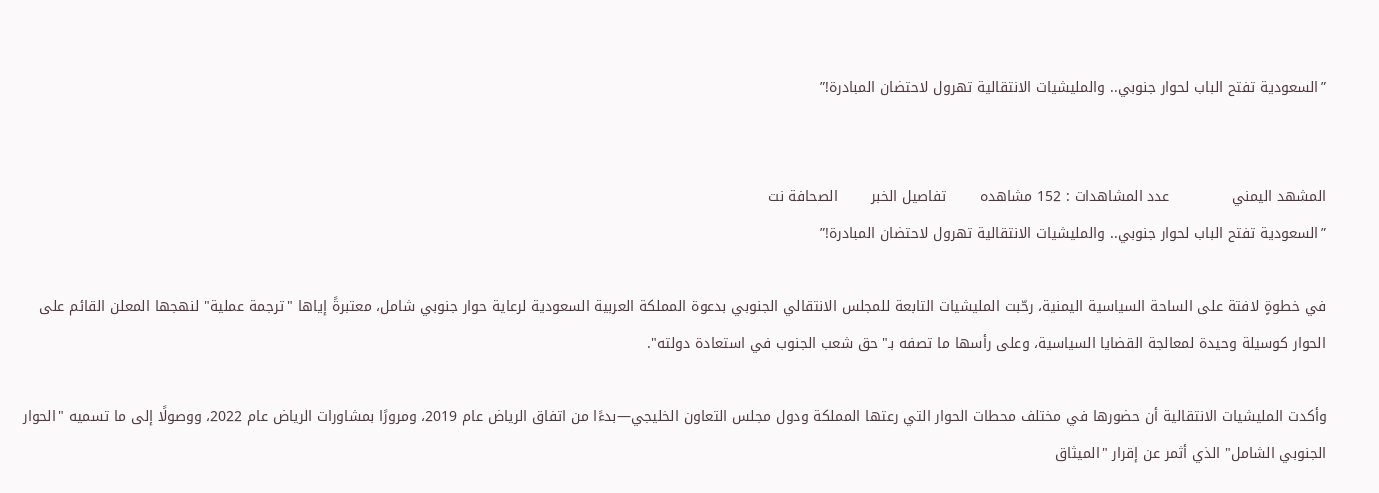”السعودية تفتح الباب لحوار جنوبي.. والمليشيات الانتقالية تهرول لاحتضان المبادرة!”


المشهد اليمني             عدد المشاهدات : 152 مشاهده       تفاصيل الخبر       الصحافة نت
”السعودية تفتح الباب لحوار جنوبي.. والمليشيات الانتقالية تهرول لاحتضان المبادرة!”

في خطوةٍ لافتة على الساحة السياسية اليمنية، رحّبت المليشيات التابعة للمجلس الانتقالي الجنوبي بدعوة المملكة العربية السعودية لرعاية حوار جنوبي شامل، معتبرةً إياها "ترجمة عملية" لنهجها المعلن القائم على الحوار كوسيلة وحيدة لمعالجة القضايا السياسية، وعلى رأسها ما تصفه بـ"حق شعب الجنوب في استعادة دولته".

وأكدت المليشيات الانتقالية أن حضورها في مختلف محطات الحوار التي رعتها المملكة ودول مجلس التعاون الخليجي—بدءًا من اتفاق الرياض عام 2019، ومرورًا بمشاورات الرياض عام 2022، ووصولًا إلى ما تسميه "الحوار الجنوبي الشامل" الذي أثمر عن إقرار "الميثاق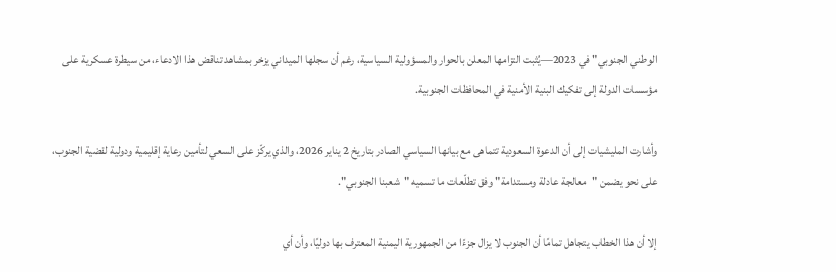الوطني الجنوبي" في 2023—يُثبت التزامها المعلن بالحوار والمسؤولية السياسية، رغم أن سجلها الميداني يزخر بمشاهد تناقض هذا الادعاء، من سيطرة عسكرية على مؤسسات الدولة إلى تفكيك البنية الأمنية في المحافظات الجنوبية.

وأشارت المليشيات إلى أن الدعوة السعودية تتماهى مع بيانها السياسي الصادر بتاريخ 2 يناير 2026، والذي يركّز على السعي لتأمين رعاية إقليمية ودولية لقضية الجنوب، على نحو يضمن "معالجة عادلة ومستدامة" وفق تطلّعات ما تسميه "شعبنا الجنوبي".

إلا أن هذا الخطاب يتجاهل تمامًا أن الجنوب لا يزال جزءًا من الجمهورية اليمنية المعترف بها دوليًا، وأن أي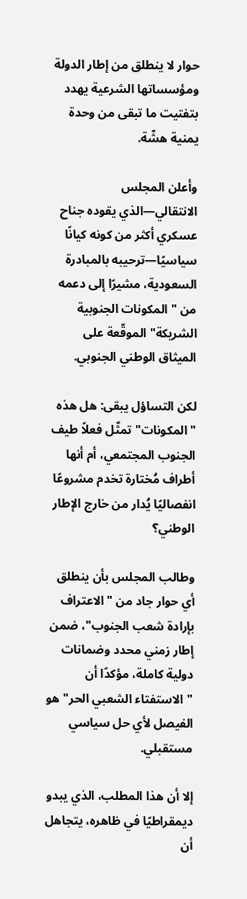حوار لا ينطلق من إطار الدولة ومؤسساتها الشرعية يهدد بتفتيت ما تبقى من وحدة يمنية هشّة.

وأعلن المجلس الانتقالي—الذي يقوده جناح عسكري أكثر من كونه كيانًا سياسيًا—ترحيبه بالمبادرة السعودية، مشيرًا إلى دعمه من "المكونات الجنوبية الشريكة" الموقّعة على الميثاق الوطني الجنوبي.

لكن التساؤل يبقى: هل هذه "المكونات" تمثّل فعلاً طيف الجنوب المجتمعي، أم أنها أطراف مُختارة تخدم مشروعًا انفصاليًا يُدار من خارج الإطار الوطني؟

وطالب المجلس بأن ينطلق أي حوار جاد من "الاعتراف بإرادة شعب الجنوب"، ضمن إطار زمني محدد وضمانات دولية كاملة، مؤكدًا أن "الاستفتاء الشعبي الحر" هو الفيصل لأي حل سياسي مستقبلي.

إلا أن هذا المطلب، الذي يبدو ديمقراطيًا في ظاهره، يتجاهل أن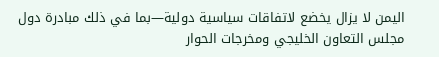اليمن لا يزال يخضع لاتفاقات سياسية دولية—بما في ذلك مبادرة دول مجلس التعاون الخليجي ومخرجات الحوار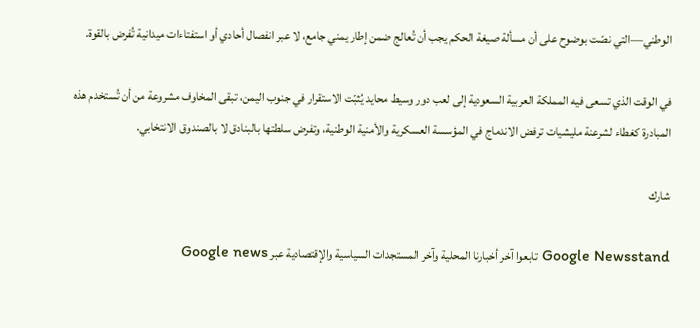الوطني—التي نصّت بوضوح على أن مسألة صيغة الحكم يجب أن تُعالج ضمن إطار يمني جامع، لا عبر انفصال أحادي أو استفتاءات ميدانية تُفرض بالقوة.

في الوقت الذي تسعى فيه المملكة العربية السعودية إلى لعب دور وسيط محايد يُثبّت الاستقرار في جنوب اليمن، تبقى المخاوف مشروعة من أن تُستخدم هذه المبادرة كغطاء لشرعنة مليشيات ترفض الاندماج في المؤسسة العسكرية والأمنية الوطنية، وتفرض سلطتها بالبنادق لا بالصندوق الانتخابي.

شارك

Google Newsstand تابعوا آخر أخبارنا المحلية وآخر المستجدات السياسية والإقتصادية عبر Google news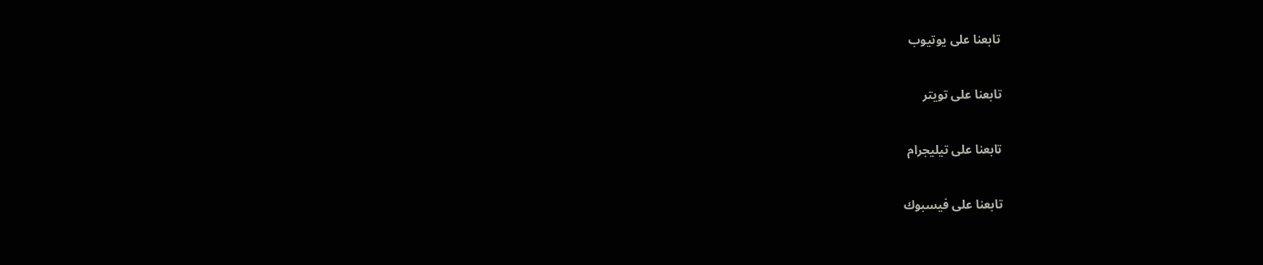تابعنا على يوتيوب

تابعنا على تويتر

تابعنا على تيليجرام

تابعنا على فيسبوك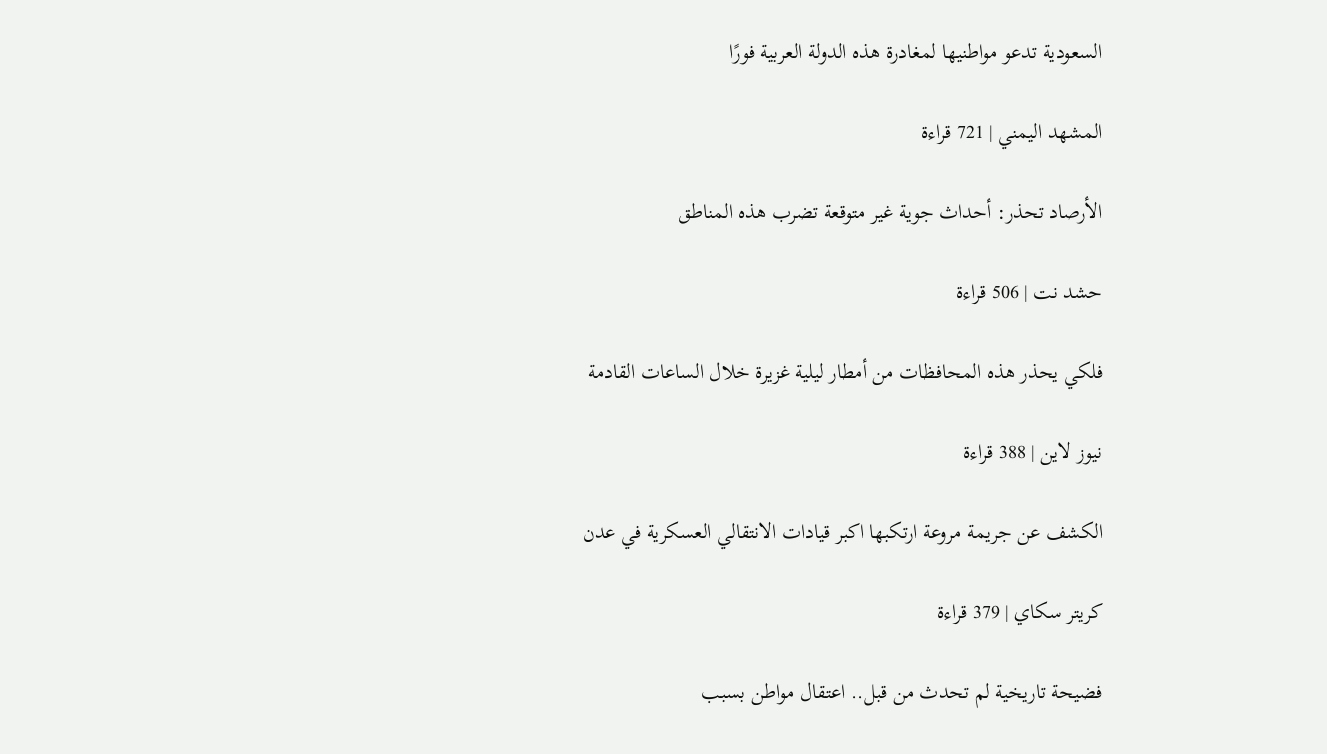السعودية تدعو مواطنيها لمغادرة هذه الدولة العربية فورًا

المشهد اليمني | 721 قراءة

الأرصاد تحذر: أحداث جوية غير متوقعة تضرب هذه المناطق

حشد نت | 506 قراءة

فلكي يحذر هذه المحافظات من أمطار ليلية غزيرة خلال الساعات القادمة

نيوز لاين | 388 قراءة

الكشف عن جريمة مروعة ارتكبها اكبر قيادات الانتقالي العسكرية في عدن

كريتر سكاي | 379 قراءة

فضيحة تاريخية لم تحدث من قبل.. اعتقال مواطن بسبب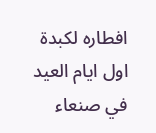افطاره لكبدة اول ايام العيد في صنعاء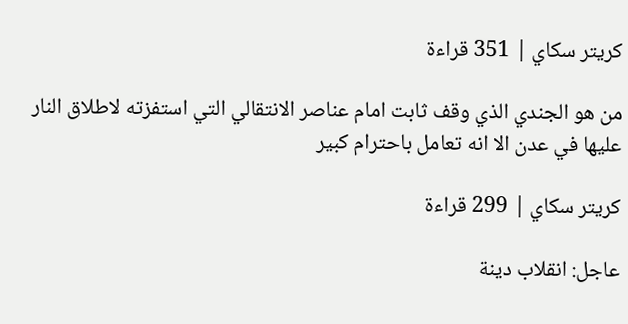كريتر سكاي | 351 قراءة

من هو الجندي الذي وقف ثابت امام عناصر الانتقالي التي استفزته لاطلاق النار عليها في عدن الا انه تعامل باحترام كبير

كريتر سكاي | 299 قراءة

عاجل: انقلاب دينة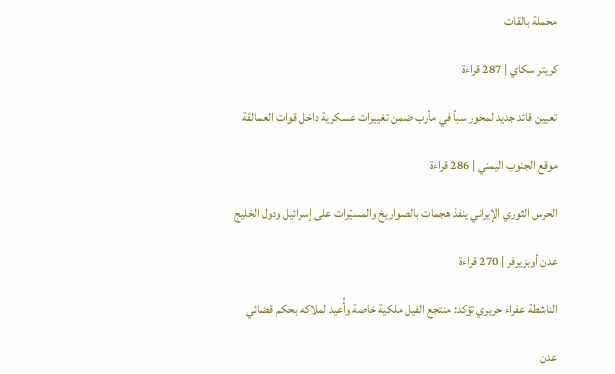محملة بالقات

كريتر سكاي | 287 قراءة

تعيين قائد جديد لمحور سبأ في مأرب ضمن تغييرات عسكرية داخل قوات العمالقة

موقع الجنوب اليمني | 286 قراءة

الحرس الثوري الإيراني ينفذ هجمات بالصواريخ والمسيّرات على إسرائيل ودول الخليج

عدن أوبزيرفر | 270 قراءة

الناشطة عفراء حريري تؤكد: منتجع الفيل ملكية خاصة وأُعيد لملاكه بحكم قضائي

عدن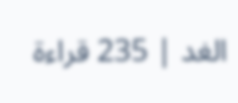الغد | 235 قراءة